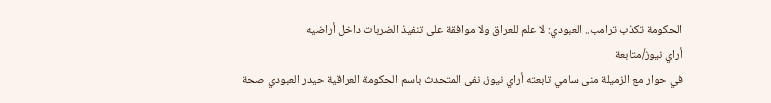الحكومة تكذب ترامب.. العبودي: لا علم للعراق ولا موافقة على تنفيذ الضربات داخل أراضيه
أراي نيوز/متابعة
في حوار مع الزميلة منى سامي تابعته أراي نيوز، نفى المتحدث باسم الحكومة العراقية حيدر العبودي صحة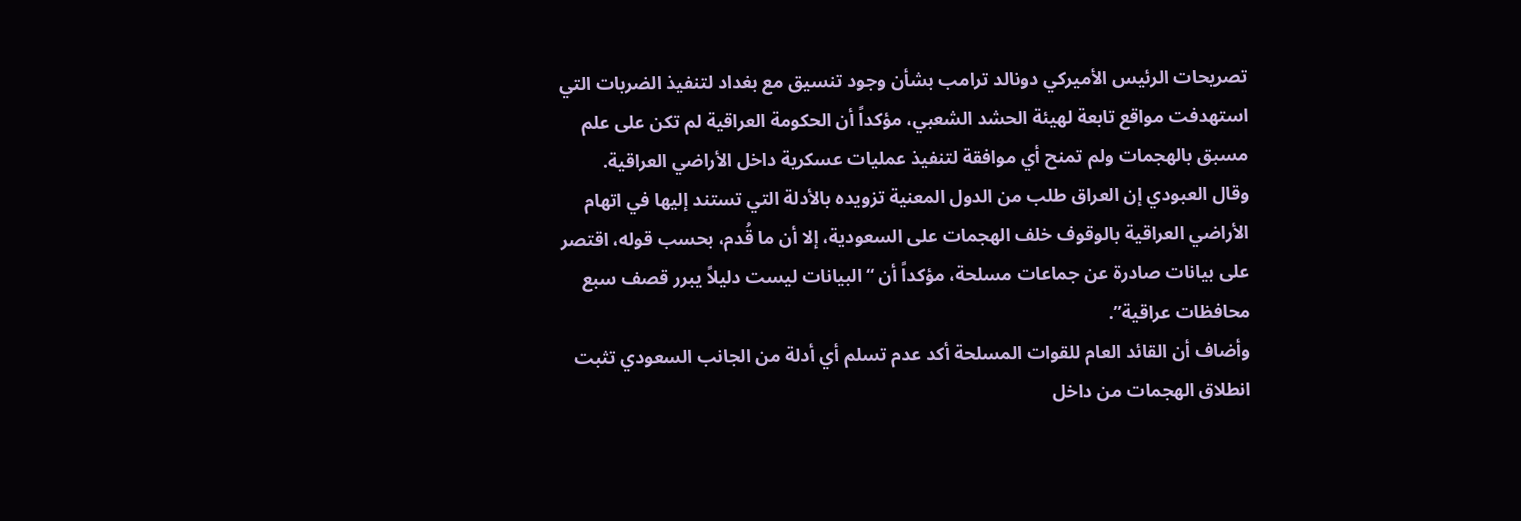تصريحات الرئيس الأميركي دونالد ترامب بشأن وجود تنسيق مع بغداد لتنفيذ الضربات التي استهدفت مواقع تابعة لهيئة الحشد الشعبي، مؤكداً أن الحكومة العراقية لم تكن على علم مسبق بالهجمات ولم تمنح أي موافقة لتنفيذ عمليات عسكرية داخل الأراضي العراقية.
وقال العبودي إن العراق طلب من الدول المعنية تزويده بالأدلة التي تستند إليها في اتهام الأراضي العراقية بالوقوف خلف الهجمات على السعودية، إلا أن ما قُدم، بحسب قوله، اقتصر على بيانات صادرة عن جماعات مسلحة، مؤكداً أن “البيانات ليست دليلاً يبرر قصف سبع محافظات عراقية”.
وأضاف أن القائد العام للقوات المسلحة أكد عدم تسلم أي أدلة من الجانب السعودي تثبت انطلاق الهجمات من داخل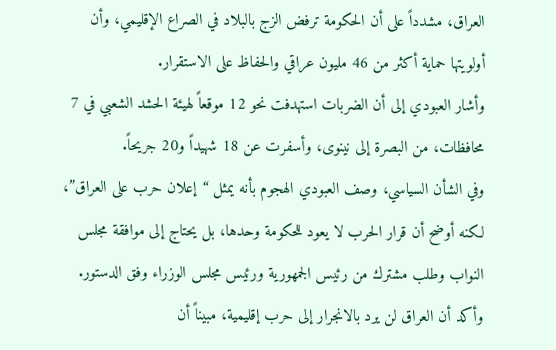العراق، مشدداً على أن الحكومة ترفض الزج بالبلاد في الصراع الإقليمي، وأن أولويتها حماية أكثر من 46 مليون عراقي والحفاظ على الاستقرار.
وأشار العبودي إلى أن الضربات استهدفت نحو 12 موقعاً لهيئة الحشد الشعبي في 7 محافظات، من البصرة إلى نينوى، وأسفرت عن 18 شهيداً و20 جريحاً.
وفي الشأن السياسي، وصف العبودي الهجوم بأنه يمثل “إعلان حرب على العراق”، لكنه أوضح أن قرار الحرب لا يعود للحكومة وحدها، بل يحتاج إلى موافقة مجلس النواب وطلب مشترك من رئيس الجمهورية ورئيس مجلس الوزراء وفق الدستور.
وأكد أن العراق لن يرد بالانجرار إلى حرب إقليمية، مبيناً أن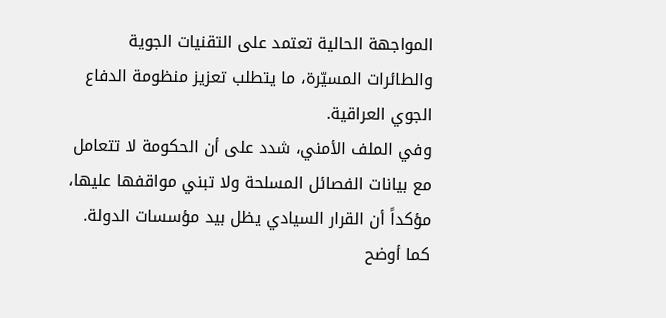المواجهة الحالية تعتمد على التقنيات الجوية والطائرات المسيّرة، ما يتطلب تعزيز منظومة الدفاع الجوي العراقية.
وفي الملف الأمني، شدد على أن الحكومة لا تتعامل مع بيانات الفصائل المسلحة ولا تبني مواقفها عليها، مؤكداً أن القرار السيادي يظل بيد مؤسسات الدولة.
كما أوضح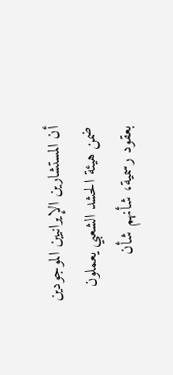أن المستشارين الإيرانيين الموجودين ضمن هيئة الحشد الشعبي يعملون بعقود رسمية، شأنهم شأن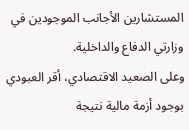المستشارين الأجانب الموجودين في وزارتي الدفاع والداخلية.
وعلى الصعيد الاقتصادي، أقر العبودي بوجود أزمة مالية نتيجة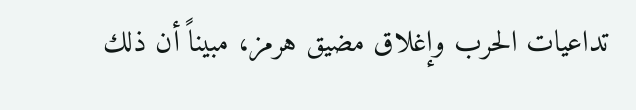تداعيات الحرب وإغلاق مضيق هرمز، مبيناً أن ذلك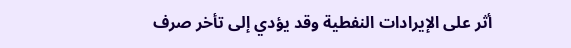أثر على الإيرادات النفطية وقد يؤدي إلى تأخر صرف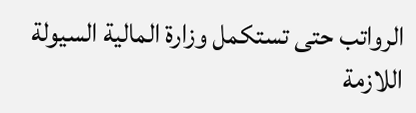الرواتب حتى تستكمل وزارة المالية السيولة اللازمة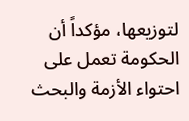لتوزيعها، مؤكداً أن الحكومة تعمل على احتواء الأزمة والبحث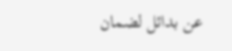عن بدائل لضمان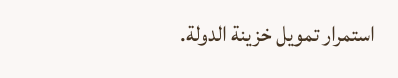استمرار تمويل خزينة الدولة.